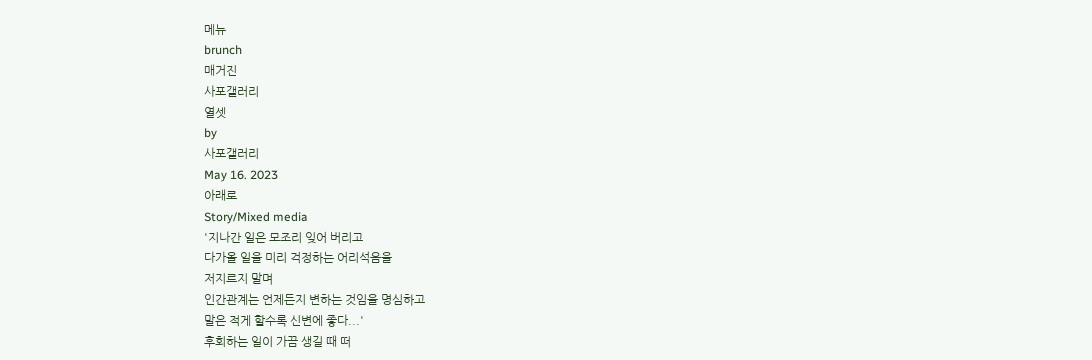메뉴
brunch
매거진
사포갤러리
열셋
by
사포갤러리
May 16. 2023
아래로
Story/Mixed media
'지나간 일은 모조리 잊어 버리고
다가올 일을 미리 걱정하는 어리석음을
저지르지 말며
인간관계는 언제든지 변하는 것임을 명심하고
말은 적게 할수록 신변에 좋다...'
후회하는 일이 가끔 생길 때 떠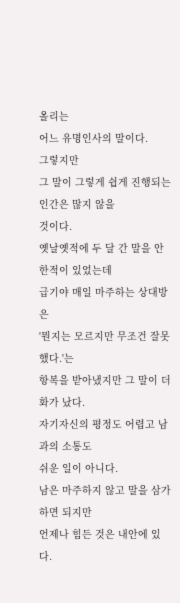올리는
어느 유명인사의 말이다.
그렇지만
그 말이 그렇게 쉽게 진행되는 인간은 많지 않을
것이다.
옛날옛적에 두 달 간 말을 안한적이 있었는데
급기야 매일 마주하는 상대방은
'뭔지는 모르지만 무조건 잘못했다.'는
항복을 받아냈지만 그 말이 더 화가 났다.
자기자신의 평정도 어렵고 남과의 소통도
쉬운 일이 아니다.
남은 마주하지 않고 말을 삼가하면 되지만
언제나 힘든 것은 내안에 있다.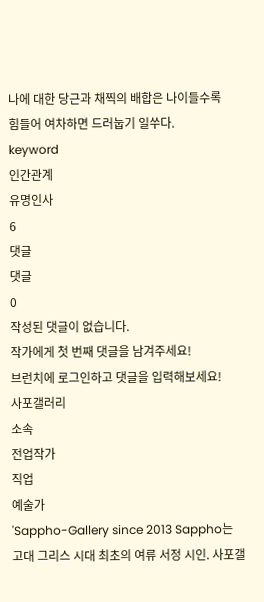나에 대한 당근과 채찍의 배합은 나이들수록
힘들어 여차하면 드러눕기 일쑤다.
keyword
인간관계
유명인사
6
댓글
댓글
0
작성된 댓글이 없습니다.
작가에게 첫 번째 댓글을 남겨주세요!
브런치에 로그인하고 댓글을 입력해보세요!
사포갤러리
소속
전업작가
직업
예술가
'Sappho-Gallery since 2013 Sappho는 고대 그리스 시대 최초의 여류 서정 시인. 사포갤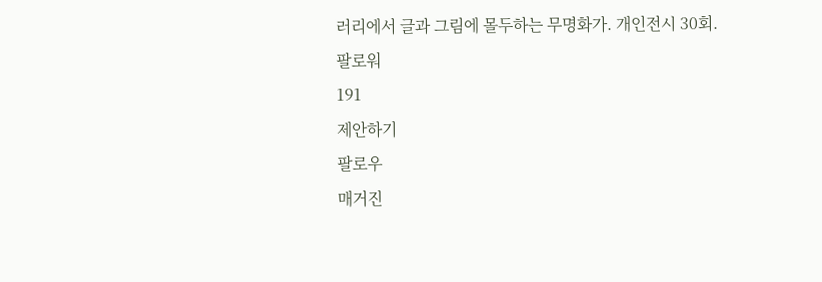러리에서 글과 그림에 몰두하는 무명화가. 개인전시 30회.
팔로워
191
제안하기
팔로우
매거진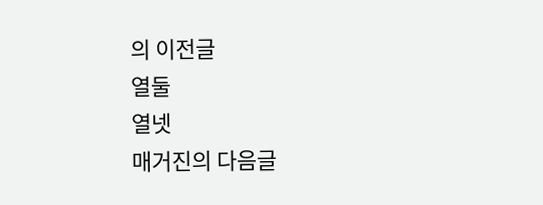의 이전글
열둘
열넷
매거진의 다음글